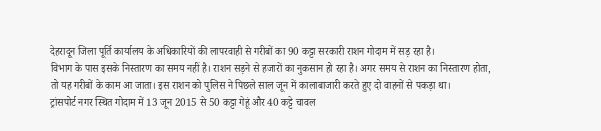देहरादून जिला पूर्ति कार्यालय के अधिकारियों की लापरवाही से गरीबों का 90 कट्टा सरकारी राशन गोदाम में सड़ रहा है।
विभाग के पास इसके निस्तारण का समय नहीं है। राशन सड़ने से हजारों का नुकसान हो रहा है। अगर समय से राशन का निस्तारण होता, तो यह गरीबों के काम आ जाता। इस राशन को पुलिस ने पिछले साल जून में कालाबाजारी करते हुए दो वाहनों से पकड़ा था।
ट्रांसपोर्ट नगर स्थित गोदाम में 13 जून 2015 से 50 कट्टा गेहूं और 40 कट्टे चावल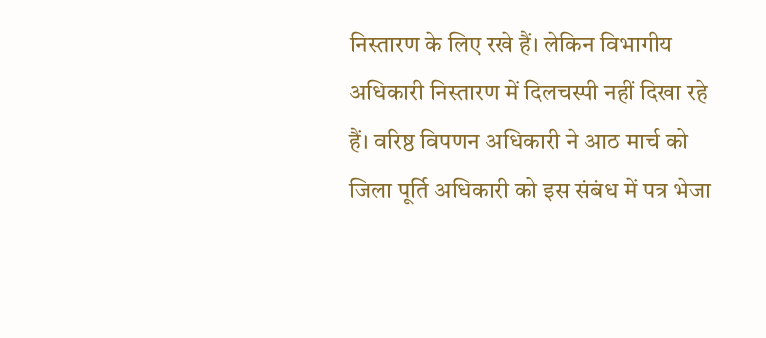निस्तारण के लिए रखे हैं। लेकिन विभागीय अधिकारी निस्तारण में दिलचस्पी नहीं दिखा रहे हैं। वरिष्ठ विपणन अधिकारी ने आठ मार्च को जिला पूर्ति अधिकारी को इस संबंध में पत्र भेजा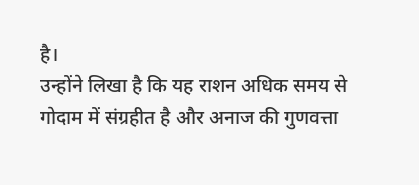है।
उन्होंने लिखा है कि यह राशन अधिक समय से गोदाम में संग्रहीत है और अनाज की गुणवत्ता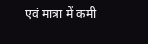एवं मात्रा में कमी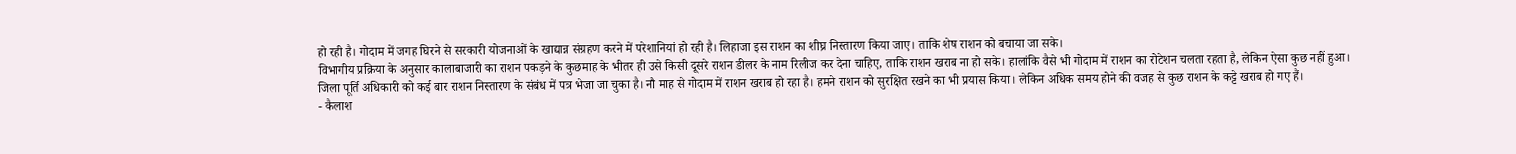हो रही है। गोदाम में जगह घिरने से सरकारी योजनाओं के खाद्यान्न संग्रहण करने में परेशानियां हो रही है। लिहाजा इस राशन का शीघ्र निस्तारण किया जाए। ताकि शेष राशन को बचाया जा सके।
विभागीय प्रक्रिया के अनुसार कालाबाजारी का राशन पकड़ने के कुछमाह के भीतर ही उसे किसी दूसरे राशन डीलर के नाम रिलीज कर देना चाहिए, ताकि राशन खराब ना हो सके। हालांकि वैसे भी गोदाम में राशन का रोटेशन चलता रहता है, लेकिन ऐसा कुछ नहीं हुआ।
जिला पूर्ति अधिकारी को कई बार राशन निस्तारण के संबंध में पत्र भेजा जा चुका है। नौ माह से गोदाम में राशन खराब हो रहा है। हमने राशन को सुरक्षित रखने का भी प्रयास किया। लेकिन अधिक समय होने की वजह से कुछ राशन के कट्टे खराब हो गए हैं।
- कैलाश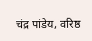चंद्र पांडेय, वरिष्ठ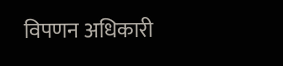विपणन अधिकारी